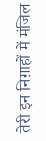तेरी इन निग़ाहों में मंजिल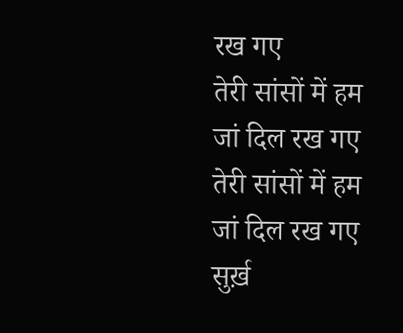रख गए
तेरी सांसों में हम जां दिल रख गए
तेरी सांसों में हम जां दिल रख गए
सुर्ख़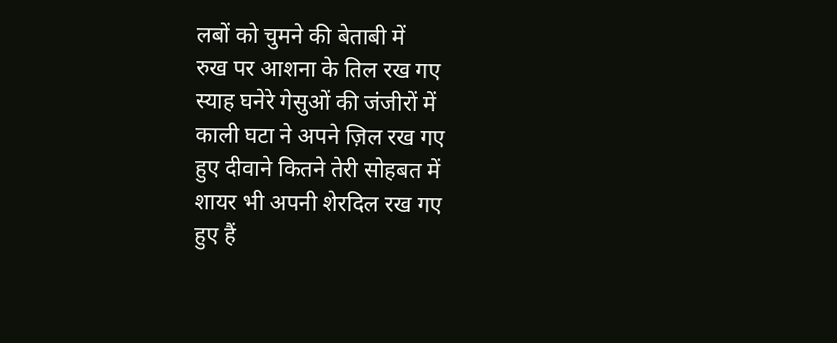लबों को चुमने की बेताबी में
रुख पर आशना के तिल रख गए
स्याह घनेरे गेसुओं की जंजीरों में
काली घटा ने अपने ज़िल रख गए
हुए दीवाने कितने तेरी सोहबत में
शायर भी अपनी शेरदिल रख गए
हुए हैं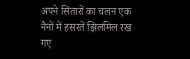अपने सितारों का चलन एक
नैनों में हसरतें झिलमिल रख गए